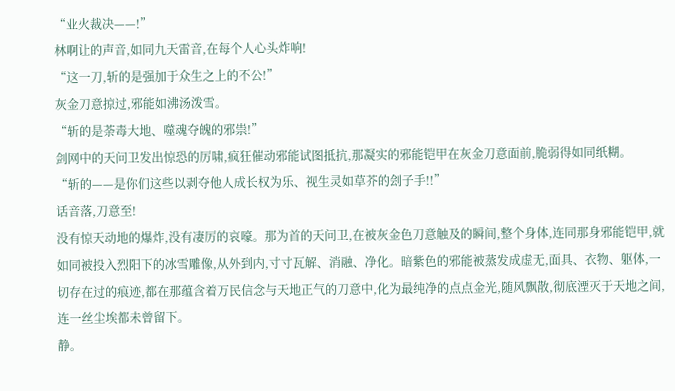“业火裁决——!”
林啊让的声音,如同九天雷音,在每个人心头炸响!
“这一刀,斩的是强加于众生之上的不公!”
灰金刀意掠过,邪能如沸汤泼雪。
“斩的是荼毒大地、噬魂夺魄的邪祟!”
剑网中的天问卫发出惊恐的厉啸,疯狂催动邪能试图抵抗,那凝实的邪能铠甲在灰金刀意面前,脆弱得如同纸糊。
“斩的——是你们这些以剥夺他人成长权为乐、视生灵如草芥的刽子手!!”
话音落,刀意至!
没有惊天动地的爆炸,没有凄厉的哀嚎。那为首的天问卫,在被灰金色刀意触及的瞬间,整个身体,连同那身邪能铠甲,就如同被投入烈阳下的冰雪雕像,从外到内,寸寸瓦解、消融、净化。暗紫色的邪能被蒸发成虚无,面具、衣物、躯体,一切存在过的痕迹,都在那蕴含着万民信念与天地正气的刀意中,化为最纯净的点点金光,随风飘散,彻底湮灭于天地之间,连一丝尘埃都未曾留下。
静。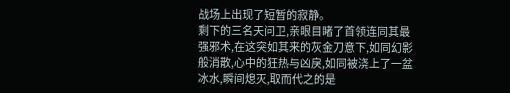战场上出现了短暂的寂静。
剩下的三名天问卫,亲眼目睹了首领连同其最强邪术,在这突如其来的灰金刀意下,如同幻影般消散,心中的狂热与凶戾,如同被浇上了一盆冰水,瞬间熄灭,取而代之的是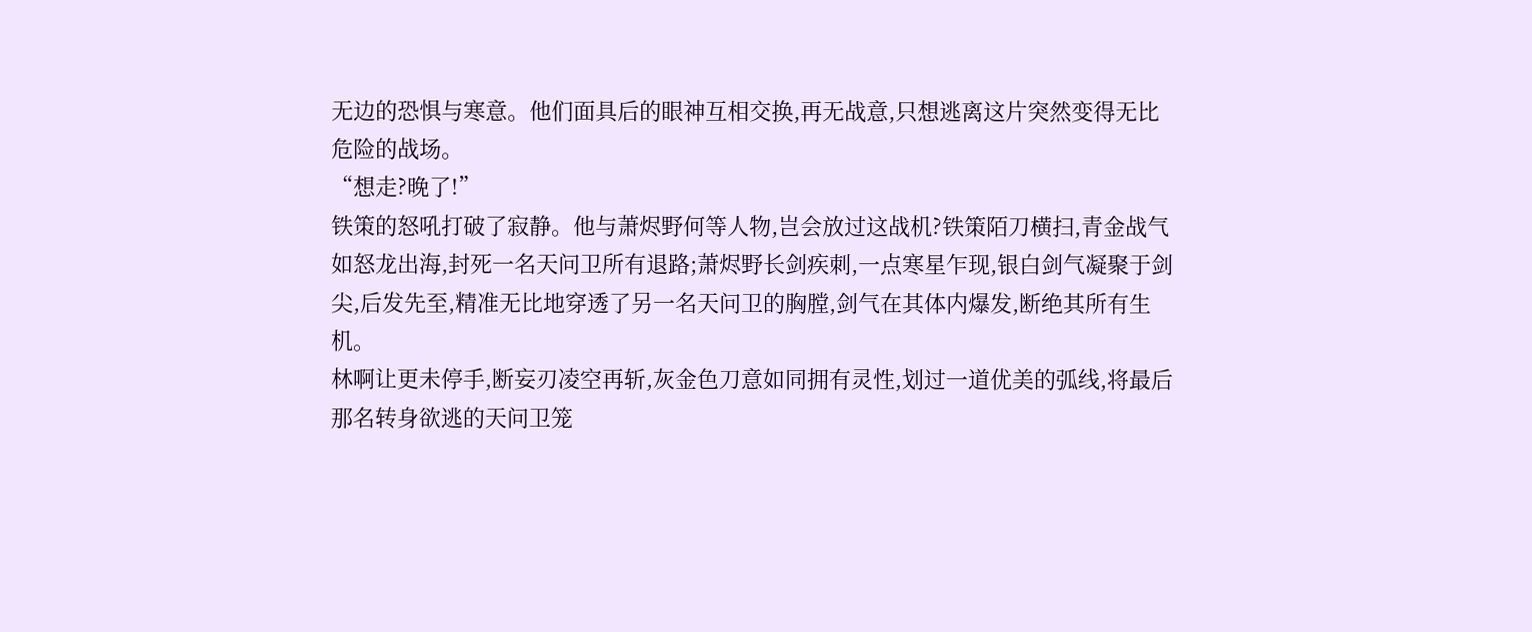无边的恐惧与寒意。他们面具后的眼神互相交换,再无战意,只想逃离这片突然变得无比危险的战场。
“想走?晚了!”
铁策的怒吼打破了寂静。他与萧烬野何等人物,岂会放过这战机?铁策陌刀横扫,青金战气如怒龙出海,封死一名天问卫所有退路;萧烬野长剑疾刺,一点寒星乍现,银白剑气凝聚于剑尖,后发先至,精准无比地穿透了另一名天问卫的胸膛,剑气在其体内爆发,断绝其所有生机。
林啊让更未停手,断妄刃凌空再斩,灰金色刀意如同拥有灵性,划过一道优美的弧线,将最后那名转身欲逃的天问卫笼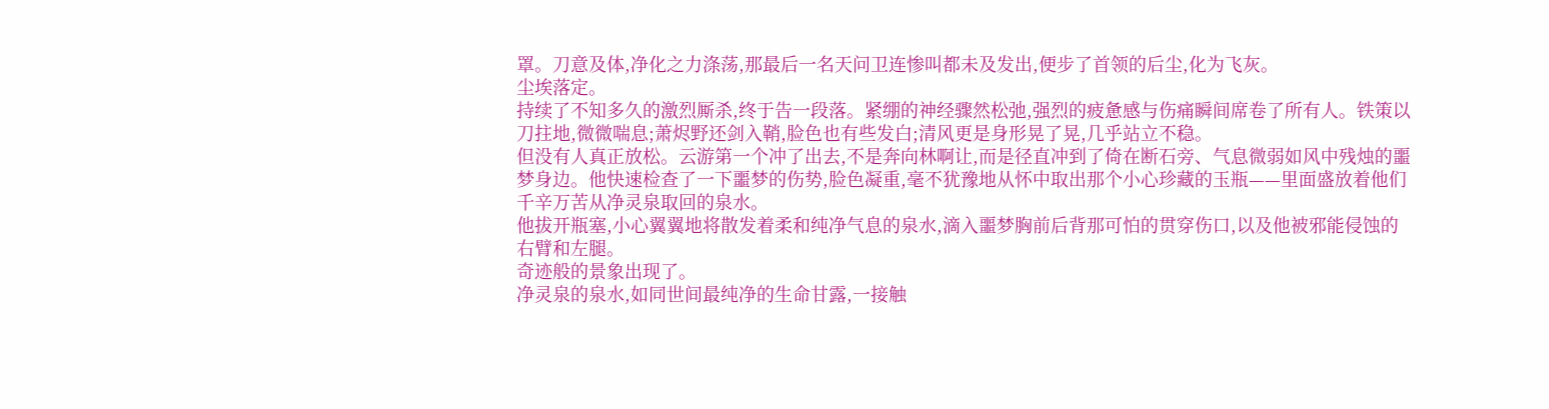罩。刀意及体,净化之力涤荡,那最后一名天问卫连惨叫都未及发出,便步了首领的后尘,化为飞灰。
尘埃落定。
持续了不知多久的激烈厮杀,终于告一段落。紧绷的神经骤然松弛,强烈的疲惫感与伤痛瞬间席卷了所有人。铁策以刀拄地,微微喘息;萧烬野还剑入鞘,脸色也有些发白;清风更是身形晃了晃,几乎站立不稳。
但没有人真正放松。云游第一个冲了出去,不是奔向林啊让,而是径直冲到了倚在断石旁、气息微弱如风中残烛的噩梦身边。他快速检查了一下噩梦的伤势,脸色凝重,毫不犹豫地从怀中取出那个小心珍藏的玉瓶——里面盛放着他们千辛万苦从净灵泉取回的泉水。
他拔开瓶塞,小心翼翼地将散发着柔和纯净气息的泉水,滴入噩梦胸前后背那可怕的贯穿伤口,以及他被邪能侵蚀的右臂和左腿。
奇迹般的景象出现了。
净灵泉的泉水,如同世间最纯净的生命甘露,一接触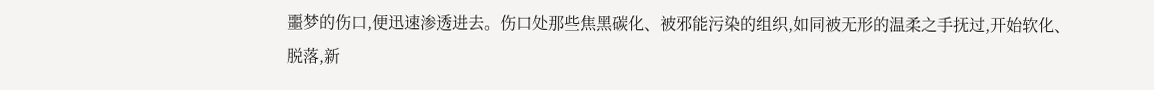噩梦的伤口,便迅速渗透进去。伤口处那些焦黑碳化、被邪能污染的组织,如同被无形的温柔之手抚过,开始软化、脱落,新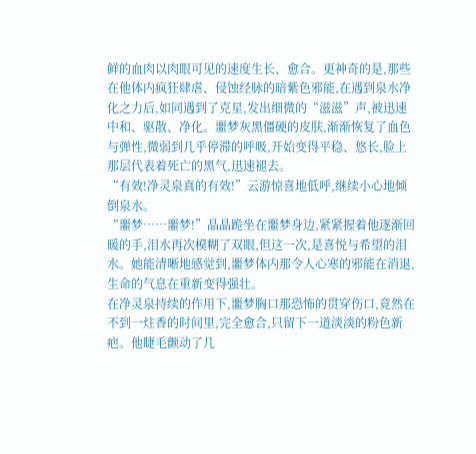鲜的血肉以肉眼可见的速度生长、愈合。更神奇的是,那些在他体内疯狂肆虐、侵蚀经脉的暗紫色邪能,在遇到泉水净化之力后,如同遇到了克星,发出细微的“滋滋”声,被迅速中和、驱散、净化。噩梦灰黑僵硬的皮肤,渐渐恢复了血色与弹性,微弱到几乎停滞的呼吸,开始变得平稳、悠长,脸上那层代表着死亡的黑气,迅速褪去。
“有效!净灵泉真的有效!”云游惊喜地低呼,继续小心地倾倒泉水。
“噩梦……噩梦!”晶晶跪坐在噩梦身边,紧紧握着他逐渐回暖的手,泪水再次模糊了双眼,但这一次,是喜悦与希望的泪水。她能清晰地感觉到,噩梦体内那令人心寒的邪能在消退,生命的气息在重新变得强壮。
在净灵泉持续的作用下,噩梦胸口那恐怖的贯穿伤口,竟然在不到一炷香的时间里,完全愈合,只留下一道淡淡的粉色新疤。他睫毛颤动了几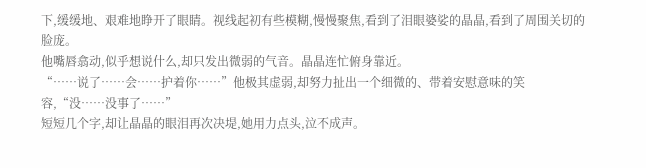下,缓缓地、艰难地睁开了眼睛。视线起初有些模糊,慢慢聚焦,看到了泪眼婆娑的晶晶,看到了周围关切的脸庞。
他嘴唇翕动,似乎想说什么,却只发出微弱的气音。晶晶连忙俯身靠近。
“……说了……会……护着你……”他极其虚弱,却努力扯出一个细微的、带着安慰意味的笑容,“没……没事了……”
短短几个字,却让晶晶的眼泪再次决堤,她用力点头,泣不成声。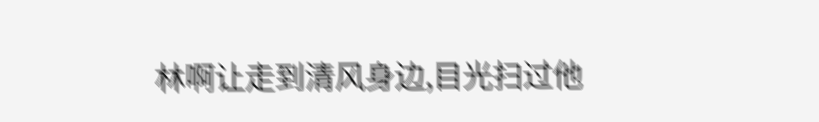林啊让走到清风身边,目光扫过他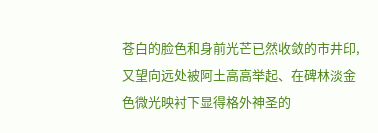苍白的脸色和身前光芒已然收敛的市井印,又望向远处被阿土高高举起、在碑林淡金色微光映衬下显得格外神圣的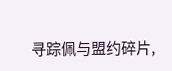寻踪佩与盟约碎片,